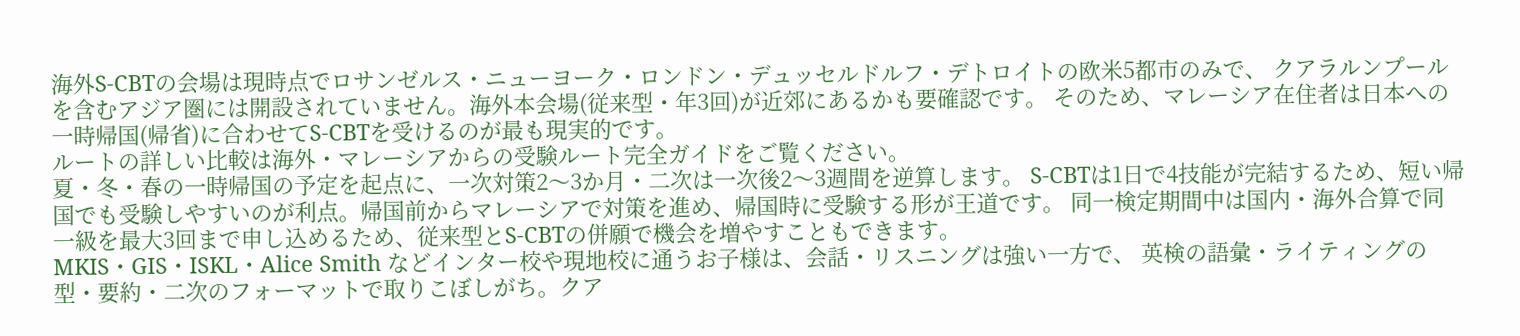海外S-CBTの会場は現時点でロサンゼルス・ニューヨーク・ロンドン・デュッセルドルフ・デトロイトの欧米5都市のみで、 クアラルンプールを含むアジア圏には開設されていません。海外本会場(従来型・年3回)が近郊にあるかも要確認です。 そのため、マレーシア在住者は日本への一時帰国(帰省)に合わせてS-CBTを受けるのが最も現実的です。
ルートの詳しい比較は海外・マレーシアからの受験ルート完全ガイドをご覧ください。
夏・冬・春の一時帰国の予定を起点に、一次対策2〜3か月・二次は一次後2〜3週間を逆算します。 S-CBTは1日で4技能が完結するため、短い帰国でも受験しやすいのが利点。帰国前からマレーシアで対策を進め、帰国時に受験する形が王道です。 同一検定期間中は国内・海外合算で同一級を最大3回まで申し込めるため、従来型とS-CBTの併願で機会を増やすこともできます。
MKIS・GIS・ISKL・Alice Smith などインター校や現地校に通うお子様は、会話・リスニングは強い一方で、 英検の語彙・ライティングの型・要約・二次のフォーマットで取りこぼしがち。クア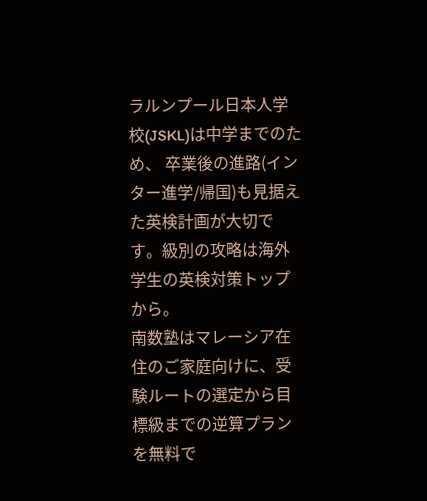ラルンプール日本人学校(JSKL)は中学までのため、 卒業後の進路(インター進学/帰国)も見据えた英検計画が大切です。級別の攻略は海外学生の英検対策トップから。
南数塾はマレーシア在住のご家庭向けに、受験ルートの選定から目標級までの逆算プランを無料で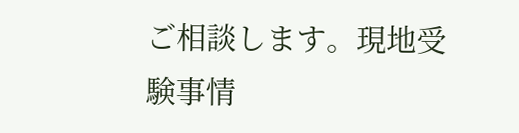ご相談します。現地受験事情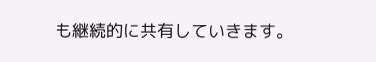も継続的に共有していきます。